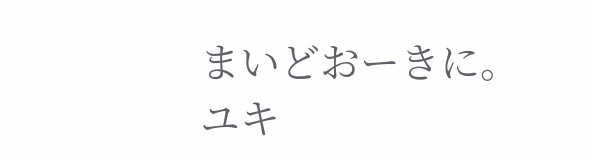まいどおーきに。
ユキ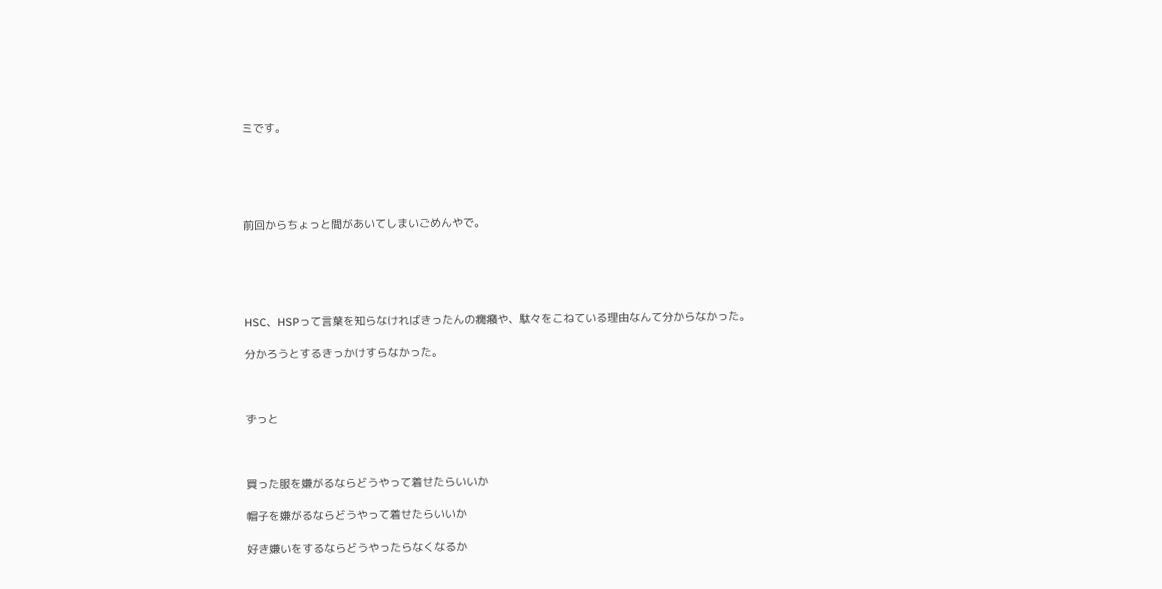ミです。





前回からちょっと間があいてしまいごめんやで。





HSC、HSPって言葉を知らなければきったんの癇癪や、駄々をこねている理由なんて分からなかった。

分かろうとするきっかけすらなかった。



ずっと



買った服を嫌がるならどうやって着せたらいいか

帽子を嫌がるならどうやって着せたらいいか

好き嫌いをするならどうやったらなくなるか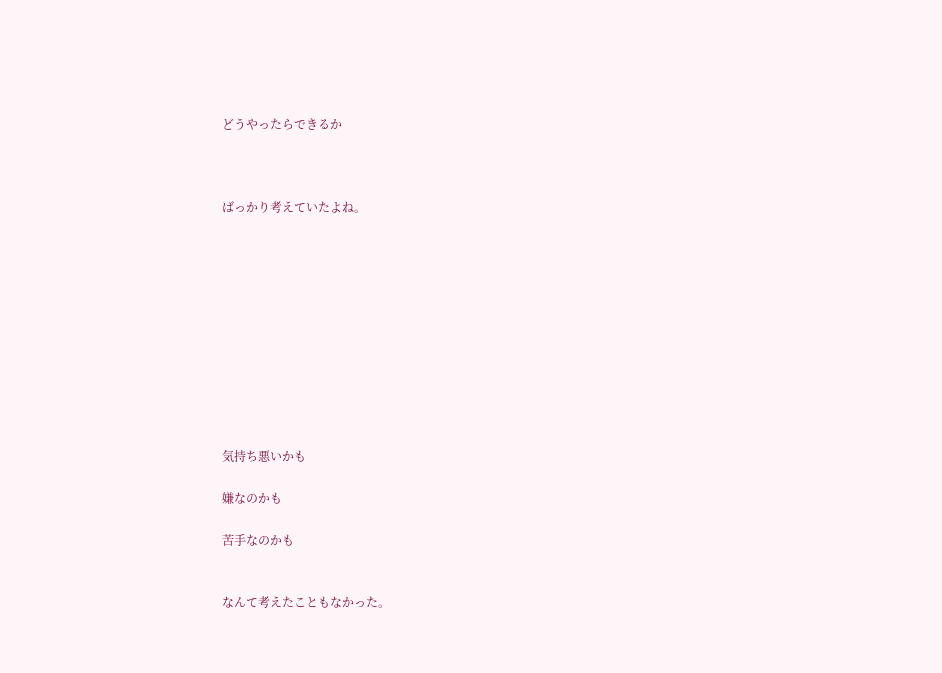どうやったらできるか



ばっかり考えていたよね。











気持ち悪いかも

嫌なのかも

苦手なのかも


なんて考えたこともなかった。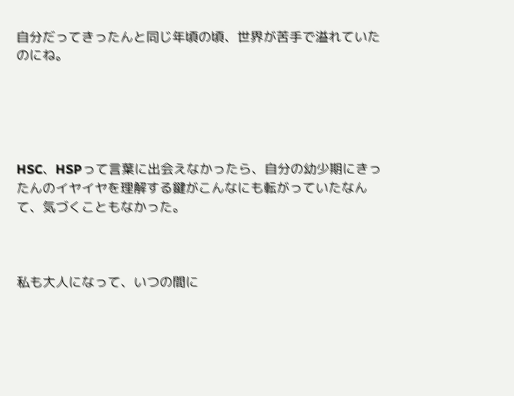自分だってきったんと同じ年頃の頃、世界が苦手で溢れていたのにね。





HSC、HSPって言葉に出会えなかったら、自分の幼少期にきったんのイヤイヤを理解する鍵がこんなにも転がっていたなんて、気づくこともなかった。



私も大人になって、いつの間に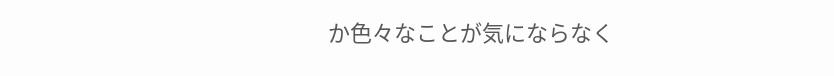か色々なことが気にならなく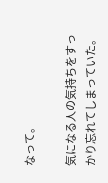なって。

気になる人の気持ちをすっかり忘れてしまっていた。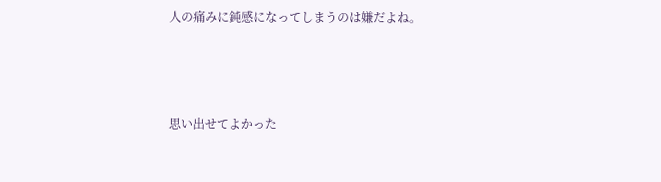人の痛みに鈍感になってしまうのは嫌だよね。



思い出せてよかった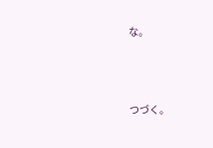な。





つづく。